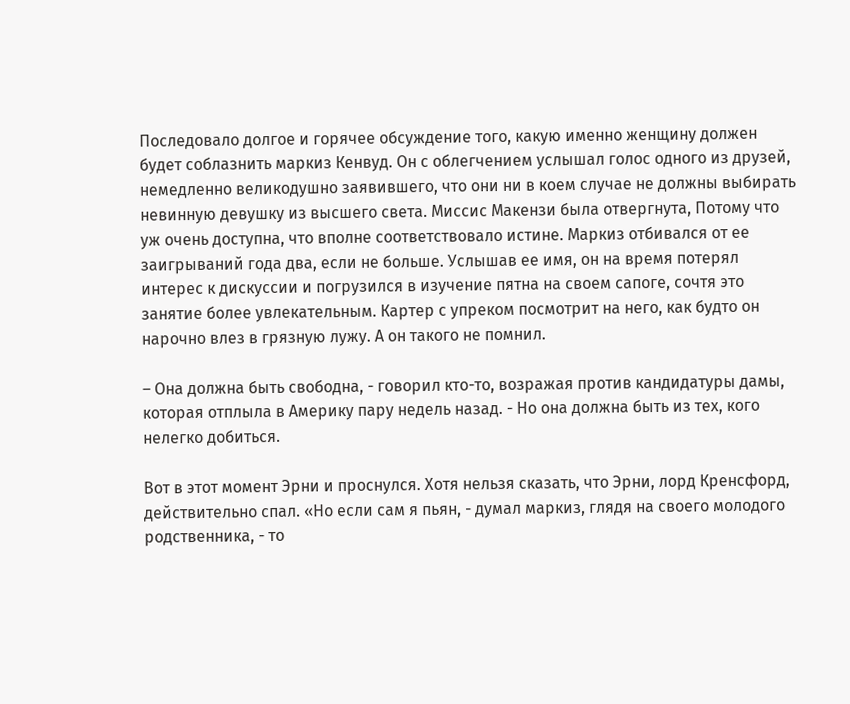Последовало долгое и горячее обсуждение того, какую именно женщину должен будет соблазнить маркиз Кенвуд. Он с облегчением услышал голос одного из друзей, немедленно великодушно заявившего, что они ни в коем случае не должны выбирать невинную девушку из высшего света. Миссис Макензи была отвергнута, Потому что уж очень доступна, что вполне соответствовало истине. Маркиз отбивался от ее заигрываний года два, если не больше. Услышав ее имя, он на время потерял интерес к дискуссии и погрузился в изучение пятна на своем сапоге, сочтя это занятие более увлекательным. Картер с упреком посмотрит на него, как будто он нарочно влез в грязную лужу. А он такого не помнил.

– Она должна быть свободна, - говорил кто-то, возражая против кандидатуры дамы, которая отплыла в Америку пару недель назад. - Но она должна быть из тех, кого нелегко добиться.

Вот в этот момент Эрни и проснулся. Хотя нельзя сказать, что Эрни, лорд Кренсфорд, действительно спал. «Но если сам я пьян, - думал маркиз, глядя на своего молодого родственника, - то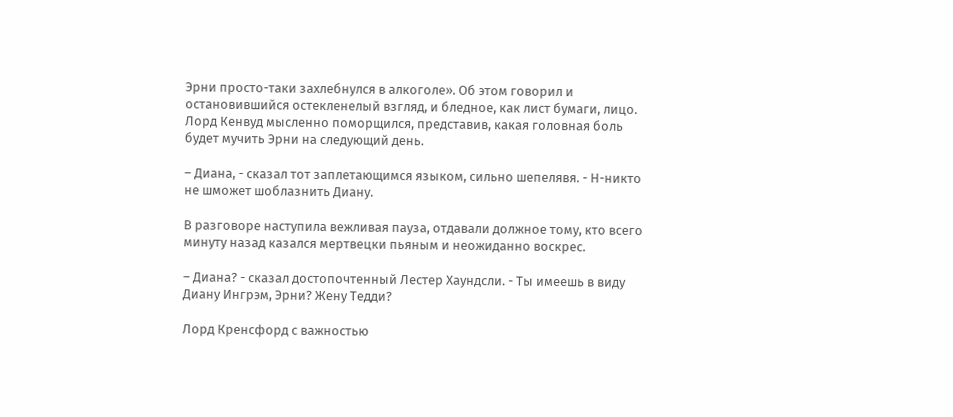Эрни просто-таки захлебнулся в алкоголе». Об этом говорил и остановившийся остекленелый взгляд, и бледное, как лист бумаги, лицо. Лорд Кенвуд мысленно поморщился, представив, какая головная боль будет мучить Эрни на следующий день.

– Диана, - сказал тот заплетающимся языком, сильно шепелявя. - Н-никто не шможет шоблазнить Диану.

В разговоре наступила вежливая пауза, отдавали должное тому, кто всего минуту назад казался мертвецки пьяным и неожиданно воскрес.

– Диана? - сказал достопочтенный Лестер Хаундсли. - Ты имеешь в виду Диану Ингрэм, Эрни? Жену Тедди?

Лорд Кренсфорд с важностью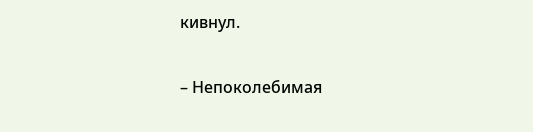кивнул.

– Непоколебимая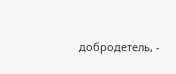добродетель, -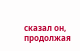сказал он, продолжая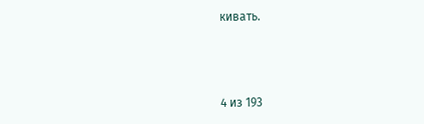кивать.



4 из 193